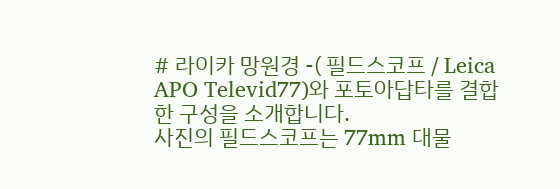# 라이카 망원경 -( 필드스코프 / Leica APO Televid77)와 포토아답타를 결합한 구성을 소개합니다.
사진의 필드스코프는 77mm 대물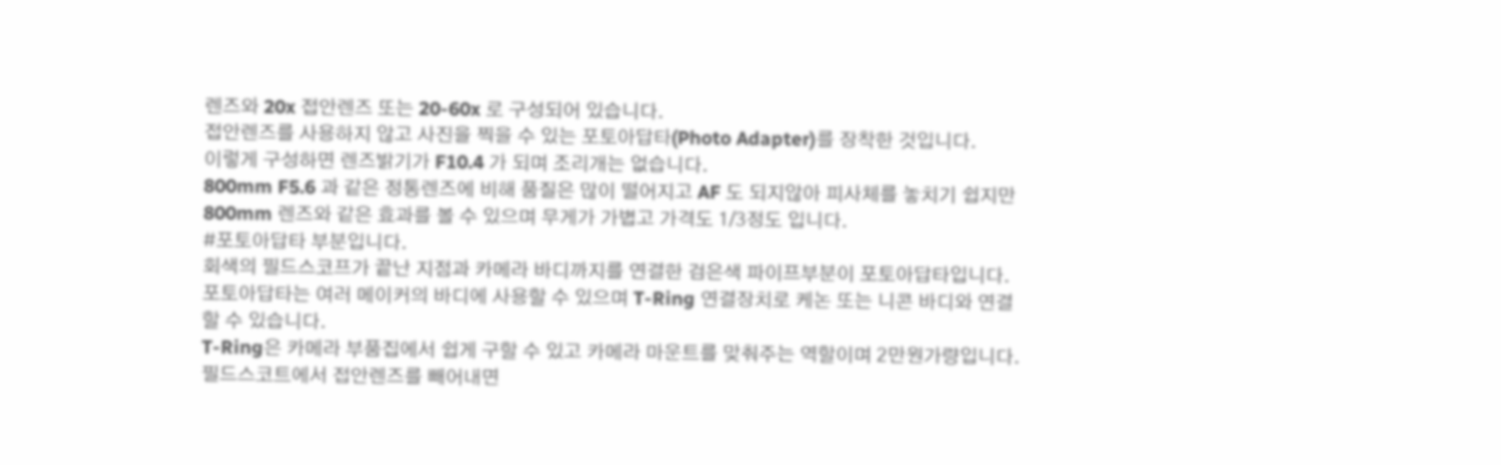렌즈와 20x 접안렌즈 또는 20-60x 로 구성되어 있습니다.
접안렌즈를 사용하지 않고 사진을 찍을 수 있는 포토아답타(Photo Adapter)를 장착한 것입니다.
이렇게 구성하면 렌즈밝기가 F10.4 가 되며 조리개는 없습니다.
800mm F5.6 과 같은 정통렌즈에 비해 품질은 많이 떨어지고 AF 도 되지않아 피사체를 놓치기 쉽지만
800mm 렌즈와 같은 효과를 볼 수 있으며 무게가 가볍고 가격도 1/3정도 입니다.
#포토아답타 부분입니다.
회색의 필드스코프가 끝난 지점과 카메라 바디까지를 연결한 검은색 파이프부분이 포토아답타입니다.
포토아답타는 여러 메이커의 바디에 사용할 수 있으며 T-Ring 연결장치로 케논 또는 니콘 바디와 연결할 수 있습니다.
T-Ring은 카메라 부품집에서 쉽게 구할 수 있고 카메라 마운트를 맞춰주는 역할이며 2만원가량입니다.
필드스코트에서 접안렌즈를 빼어내면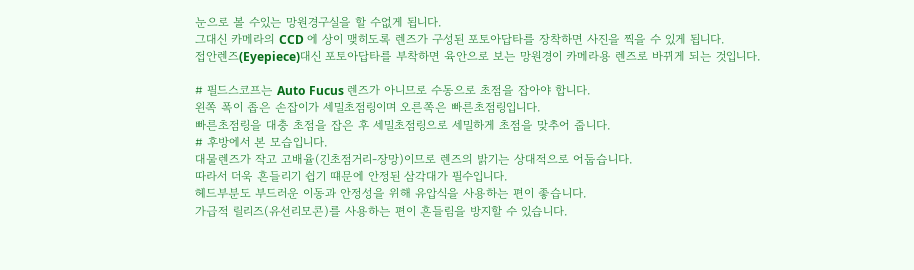눈으로 볼 수있는 망원경구실을 할 수없게 됩니다.
그대신 카메라의 CCD 에 상이 맺히도록 렌즈가 구성된 포토아답타를 장착하면 사진을 찍을 수 있게 됩니다.
접안렌즈(Eyepiece)대신 포토아답타를 부착하면 육안으로 보는 망원경이 카메라용 렌즈로 바뀌게 되는 것입니다.

# 필드스코프는 Auto Fucus 렌즈가 아니므로 수동으로 초점을 잡아야 합니다.
왼쪽 폭이 좁은 손잡이가 세밀초점링이며 오른쪽은 빠른초점링입니다.
빠른초점링을 대충 초점을 잡은 후 세밀초점링으로 세밀하게 초점을 맞추어 줍니다.
# 후방에서 본 모습입니다.
대물렌즈가 작고 고배율(긴초점거리-장망)이므로 렌즈의 밝기는 상대적으로 어둡습니다.
따라서 더욱 흔들리기 쉽기 떄문에 안정된 삼각대가 필수입니다.
헤드부분도 부드러운 이동과 안정성을 위해 유압식을 사용하는 편이 좋습니다.
가급적 릴리즈(유선리모콘)를 사용하는 편이 흔들림을 방지할 수 있습니다.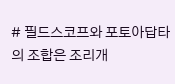# 필드스코프와 포토아답타의 조합은 조리개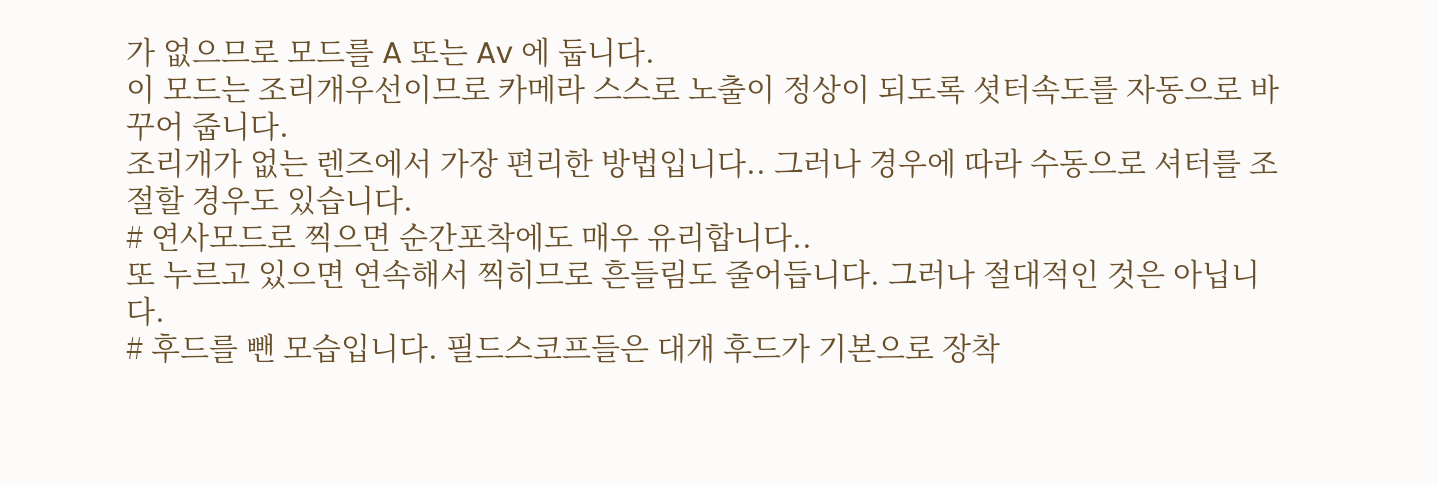가 없으므로 모드를 A 또는 Av 에 둡니다.
이 모드는 조리개우선이므로 카메라 스스로 노출이 정상이 되도록 셧터속도를 자동으로 바꾸어 줍니다.
조리개가 없는 렌즈에서 가장 편리한 방법입니다.. 그러나 경우에 따라 수동으로 셔터를 조절할 경우도 있습니다.
# 연사모드로 찍으면 순간포착에도 매우 유리합니다..
또 누르고 있으면 연속해서 찍히므로 흔들림도 줄어듭니다. 그러나 절대적인 것은 아닙니다.
# 후드를 뺀 모습입니다. 필드스코프들은 대개 후드가 기본으로 장착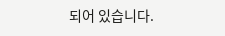되어 있습니다.